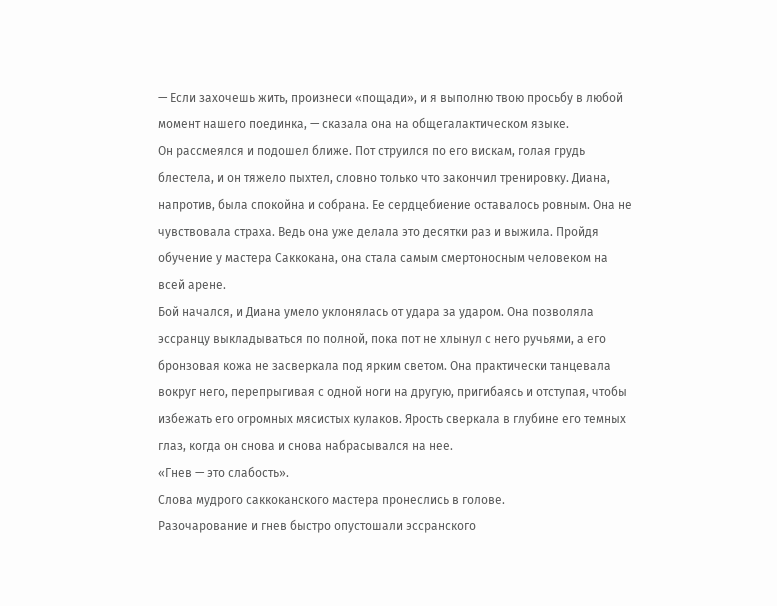— Если захочешь жить, произнеси «пощади», и я выполню твою просьбу в любой момент нашего поединка, — сказала она на общегалактическом языке.
Он рассмеялся и подошел ближе. Пот струился по его вискам, голая грудь блестела, и он тяжело пыхтел, словно только что закончил тренировку. Диана, напротив, была спокойна и собрана. Ее сердцебиение оставалось ровным. Она не чувствовала страха. Ведь она уже делала это десятки раз и выжила. Пройдя обучение у мастера Саккокана, она стала самым смертоносным человеком на всей арене.
Бой начался, и Диана умело уклонялась от удара за ударом. Она позволяла эссранцу выкладываться по полной, пока пот не хлынул с него ручьями, а его бронзовая кожа не засверкала под ярким светом. Она практически танцевала вокруг него, перепрыгивая с одной ноги на другую, пригибаясь и отступая, чтобы избежать его огромных мясистых кулаков. Ярость сверкала в глубине его темных глаз, когда он снова и снова набрасывался на нее.
«Гнев — это слабость».
Слова мудрого саккоканского мастера пронеслись в голове.
Разочарование и гнев быстро опустошали эссранского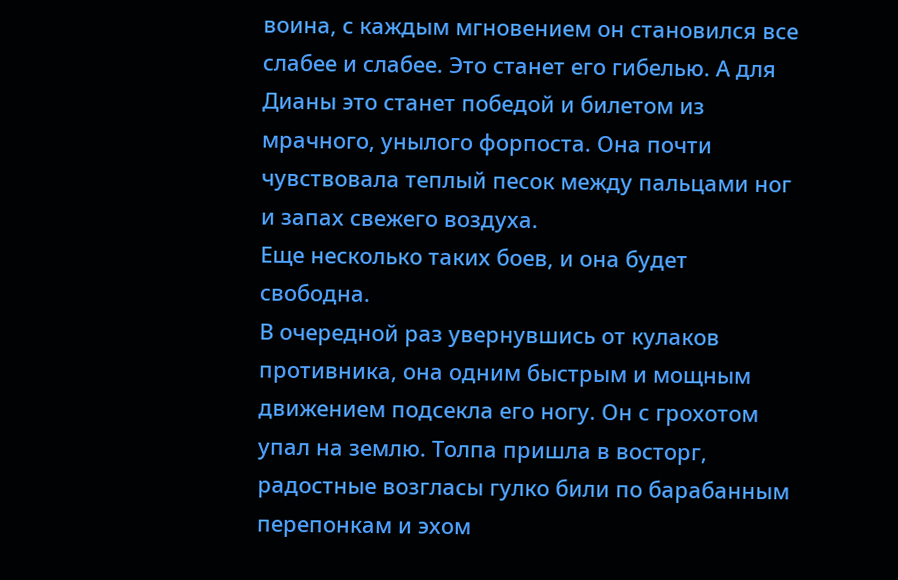воина, с каждым мгновением он становился все слабее и слабее. Это станет его гибелью. А для Дианы это станет победой и билетом из мрачного, унылого форпоста. Она почти чувствовала теплый песок между пальцами ног и запах свежего воздуха.
Еще несколько таких боев, и она будет свободна.
В очередной раз увернувшись от кулаков противника, она одним быстрым и мощным движением подсекла его ногу. Он с грохотом упал на землю. Толпа пришла в восторг, радостные возгласы гулко били по барабанным перепонкам и эхом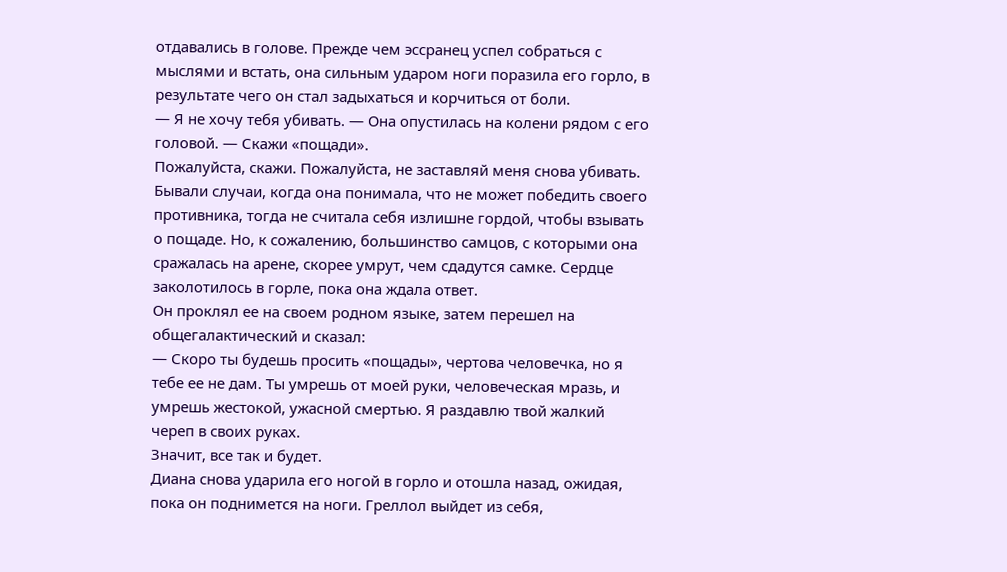отдавались в голове. Прежде чем эссранец успел собраться с мыслями и встать, она сильным ударом ноги поразила его горло, в результате чего он стал задыхаться и корчиться от боли.
— Я не хочу тебя убивать. — Она опустилась на колени рядом с его головой. — Скажи «пощади».
Пожалуйста, скажи. Пожалуйста, не заставляй меня снова убивать.
Бывали случаи, когда она понимала, что не может победить своего противника, тогда не считала себя излишне гордой, чтобы взывать о пощаде. Но, к сожалению, большинство самцов, с которыми она сражалась на арене, скорее умрут, чем сдадутся самке. Сердце заколотилось в горле, пока она ждала ответ.
Он проклял ее на своем родном языке, затем перешел на общегалактический и сказал:
— Скоро ты будешь просить «пощады», чертова человечка, но я тебе ее не дам. Ты умрешь от моей руки, человеческая мразь, и умрешь жестокой, ужасной смертью. Я раздавлю твой жалкий череп в своих руках.
Значит, все так и будет.
Диана снова ударила его ногой в горло и отошла назад, ожидая, пока он поднимется на ноги. Греллол выйдет из себя,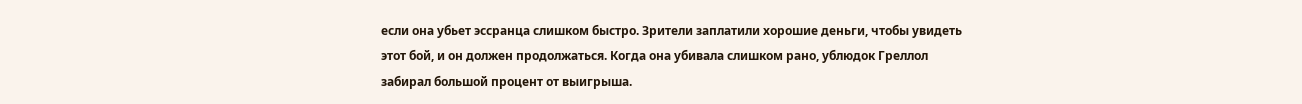если она убьет эссранца слишком быстро. Зрители заплатили хорошие деньги, чтобы увидеть этот бой, и он должен продолжаться. Когда она убивала слишком рано, ублюдок Греллол забирал большой процент от выигрыша.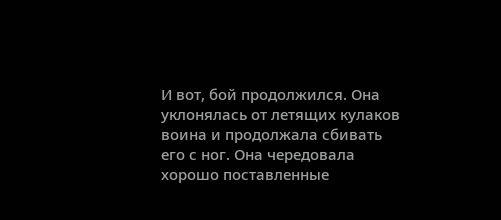И вот, бой продолжился. Она уклонялась от летящих кулаков воина и продолжала сбивать его с ног. Она чередовала хорошо поставленные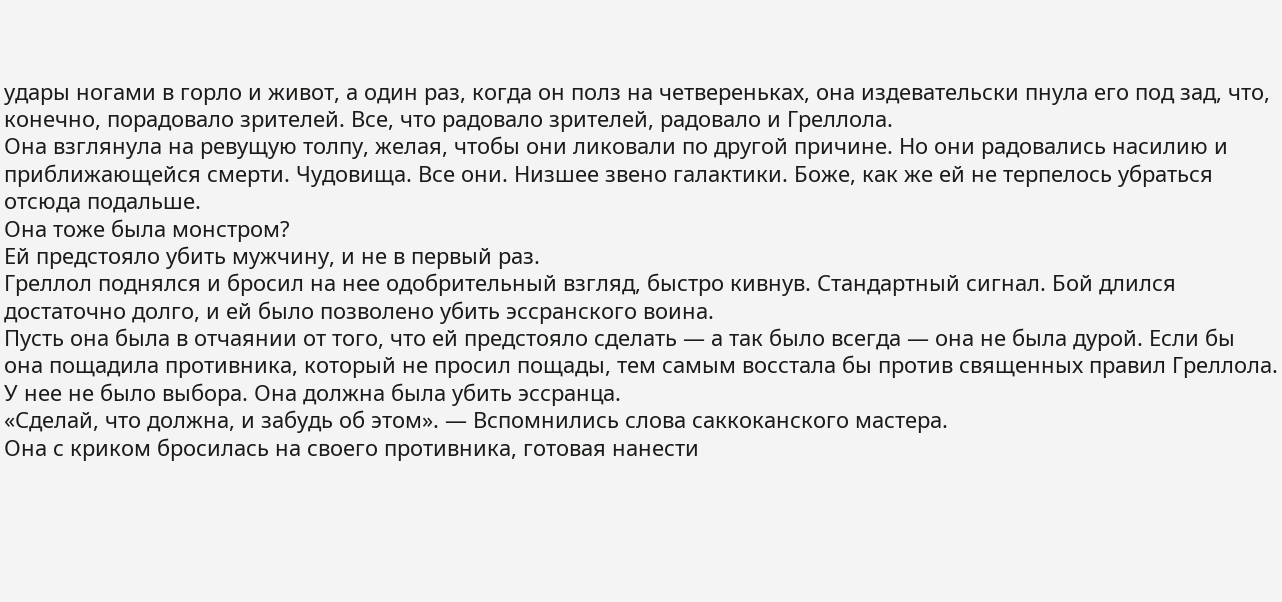удары ногами в горло и живот, а один раз, когда он полз на четвереньках, она издевательски пнула его под зад, что, конечно, порадовало зрителей. Все, что радовало зрителей, радовало и Греллола.
Она взглянула на ревущую толпу, желая, чтобы они ликовали по другой причине. Но они радовались насилию и приближающейся смерти. Чудовища. Все они. Низшее звено галактики. Боже, как же ей не терпелось убраться отсюда подальше.
Она тоже была монстром?
Ей предстояло убить мужчину, и не в первый раз.
Греллол поднялся и бросил на нее одобрительный взгляд, быстро кивнув. Стандартный сигнал. Бой длился достаточно долго, и ей было позволено убить эссранского воина.
Пусть она была в отчаянии от того, что ей предстояло сделать — а так было всегда — она не была дурой. Если бы она пощадила противника, который не просил пощады, тем самым восстала бы против священных правил Греллола. У нее не было выбора. Она должна была убить эссранца.
«Сделай, что должна, и забудь об этом». — Вспомнились слова саккоканского мастера.
Она с криком бросилась на своего противника, готовая нанести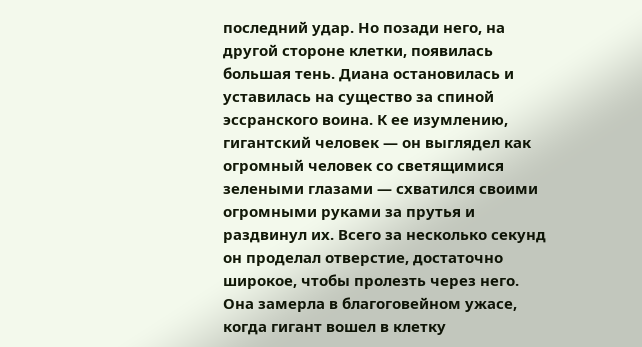последний удар. Но позади него, на другой стороне клетки, появилась большая тень. Диана остановилась и уставилась на существо за спиной эссранского воина. К ее изумлению, гигантский человек — он выглядел как огромный человек со светящимися зелеными глазами — схватился своими огромными руками за прутья и раздвинул их. Всего за несколько секунд он проделал отверстие, достаточно широкое, чтобы пролезть через него.
Она замерла в благоговейном ужасе, когда гигант вошел в клетку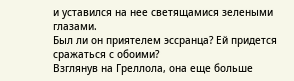и уставился на нее светящамися зелеными глазами.
Был ли он приятелем эссранца? Ей придется сражаться с обоими?
Взглянув на Греллола, она еще больше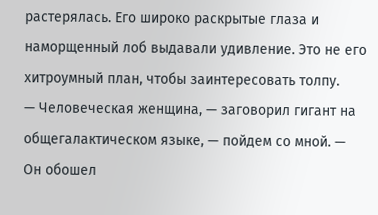растерялась. Его широко раскрытые глаза и наморщенный лоб выдавали удивление. Это не его хитроумный план, чтобы заинтересовать толпу.
— Человеческая женщина, — заговорил гигант на общегалактическом языке, — пойдем со мной. — Он обошел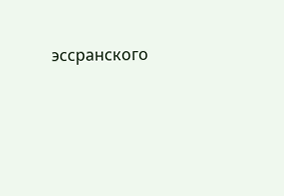эссранского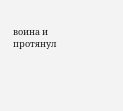воина и протянул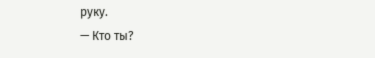руку.
— Кто ты?